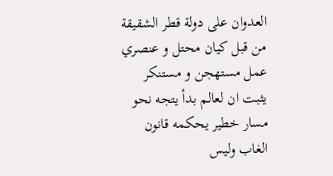العدوان على دولة قطر الشقيقة من قبل كيان محتل و عنصري عمل مستهجن و مستنكر يثبت ان لعالم بدأ يتجه نحو مسار خطير يحكمه قانون الغاب وليس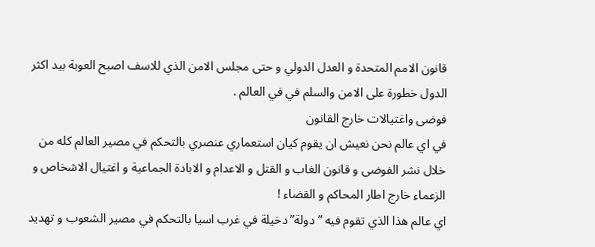قانون الامم المتحدة و العدل الدولي و حتى مجلس الامن الذي للاسف اصبح العوبة بيد اكثر الدول خطورة على الامن والسلم في في العالم .
فوضى واغتيالات خارج القانون
في اي عالم نحن نعيش ان يقوم كيان استعماري عنصري بالتحكم في مصير العالم كله من خلال نشر الفوضى و قانون الغاب و القتل و الاعدام و الابادة الجماعية و اغتيال الاشخاص و الزعماء خارج اطار المحاكم و القضاء !
اي عالم هذا الذي تقوم فيه ” دولة” دخيلة في غرب اسيا بالتحكم في مصير الشعوب و تهديد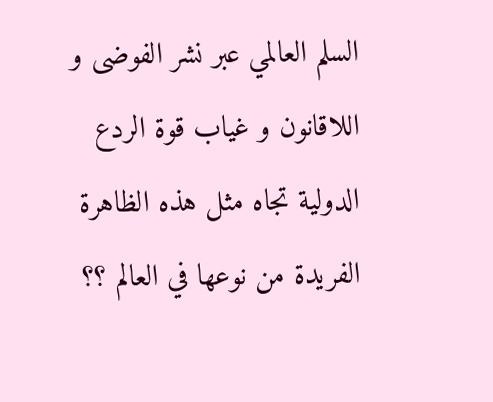السلم العالمي عبر نشر الفوضى و اللاقانون و غياب قوة الردع الدولية تجاه مثل هذه الظاهرة الفريدة من نوعها في العالم ؟؟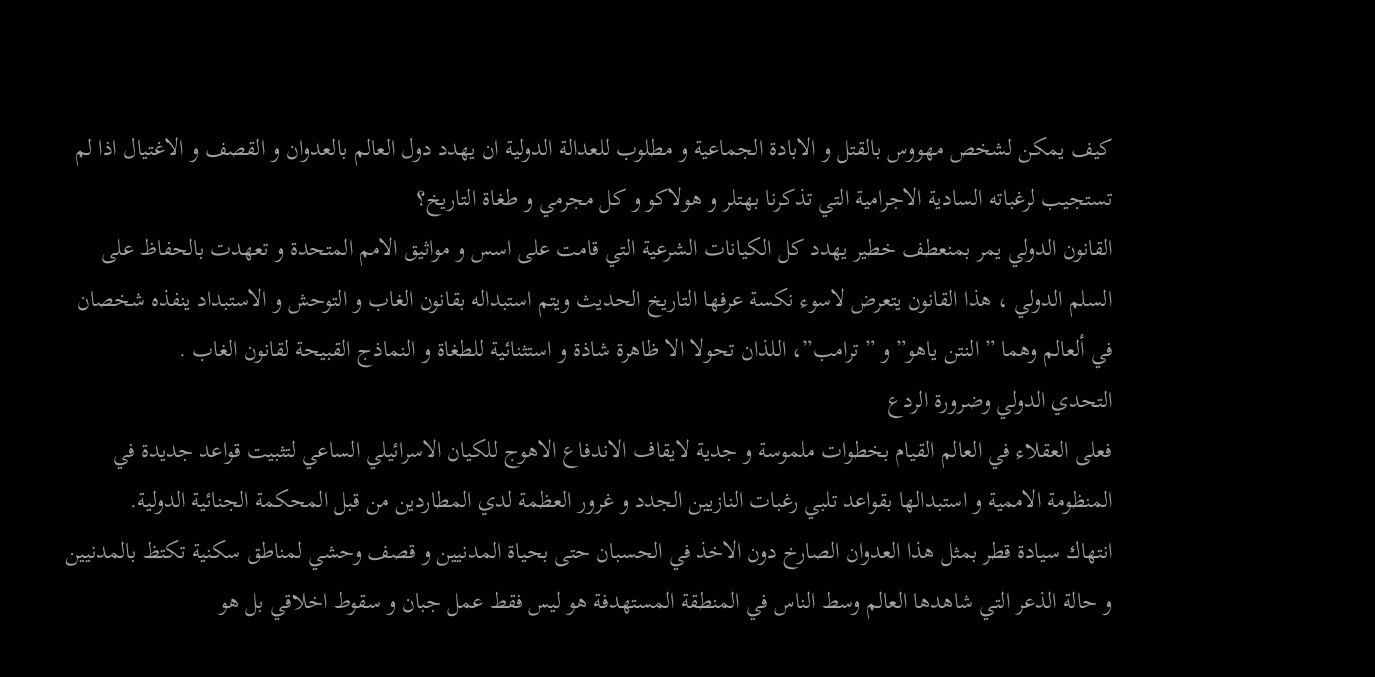كيف يمكن لشخص مهووس بالقتل و الابادة الجماعية و مطلوب للعدالة الدولية ان يهدد دول العالم بالعدوان و القصف و الاغتيال اذا لم تستجيب لرغباته السادية الاجرامية التي تذكرنا بهتلر و هولاكو و كل مجرمي و طغاة التاريخ؟
القانون الدولي يمر بمنعطف خطير يهدد كل الكيانات الشرعية التي قامت على اسس و مواثيق الامم المتحدة و تعهدت بالحفاظ على السلم الدولي ، هذا القانون يتعرض لاسوء نكسة عرفها التاريخ الحديث ويتم استبداله بقانون الغاب و التوحش و الاستبداد ينفذه شخصان في ألعالم وهما ” النتن ياهو” و ” ترامب”، اللذان تحولا الا ظاهرة شاذة و استثنائية للطغاة و النماذج القبيحة لقانون الغاب .
التحدي الدولي وضرورة الردع
فعلى العقلاء في العالم القيام بخطوات ملموسة و جدية لايقاف الاندفاع الاهوج للكيان الاسرائيلي الساعي لتثبيت قواعد جديدة في المنظومة الاممية و استبدالها بقواعد تلبي رغبات النازيين الجدد و غرور العظمة لدي المطاردين من قبل المحكمة الجنائية الدولية.
انتهاك سيادة قطر بمثل هذا العدوان الصارخ دون الاخذ في الحسبان حتى بحياة المدنيين و قصف وحشي لمناطق سكنية تكتظ بالمدنيين و حالة الذعر التي شاهدها العالم وسط الناس في المنطقة المستهدفة هو ليس فقط عمل جبان و سقوط اخلاقي بل هو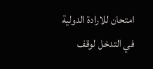امتحان للارادة الدولية في التدخل لوقف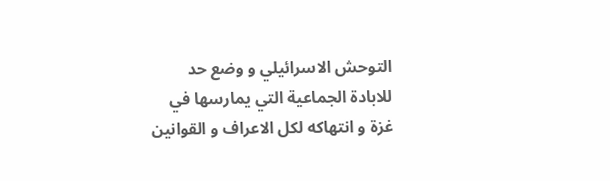التوحش الاسرائيلي و وضع حد للابادة الجماعية التي يمارسها في غزة و انتهاكه لكل الاعراف و القوانين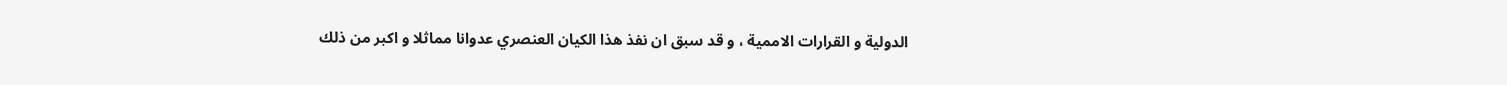الدولية و القرارات الاممية ، و قد سبق ان نفذ هذا الكيان العنصري عدوانا مماثلا و اكبر من ذلك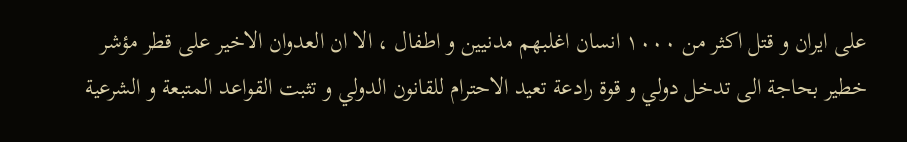على ايران و قتل اكثر من ١٠٠٠ انسان اغلبهم مدنيين و اطفال ، الا ان العدوان الاخير على قطر مؤشر خطير بحاجة الى تدخل دولي و قوة رادعة تعيد الاحترام للقانون الدولي و تثبت القواعد المتبعة و الشرعية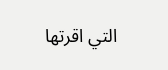التي اقرتها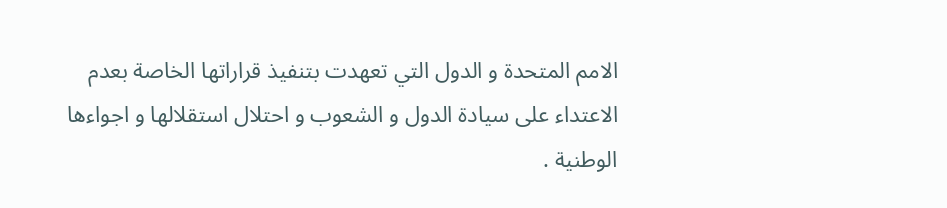الامم المتحدة و الدول التي تعهدت بتنفيذ قراراتها الخاصة بعدم الاعتداء على سيادة الدول و الشعوب و احتلال استقلالها و اجواءها الوطنية .